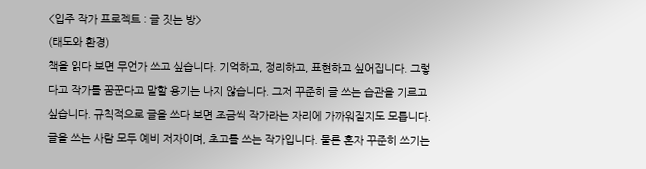<입주 작가 프로젝트 : 글 짓는 방>
(태도와 환경)
책을 읽다 보면 무언가 쓰고 싶습니다. 기억하고, 정리하고, 표현하고 싶어집니다. 그렇다고 작가를 꿈꾼다고 말할 용기는 나지 않습니다. 그저 꾸준히 글 쓰는 습관을 기르고 싶습니다. 규칙적으로 글을 쓰다 보면 조금씩 작가라는 자리에 가까워질지도 모릅니다. 글을 쓰는 사람 모두 예비 저자이며, 초고를 쓰는 작가입니다. 물론 혼자 꾸준히 쓰기는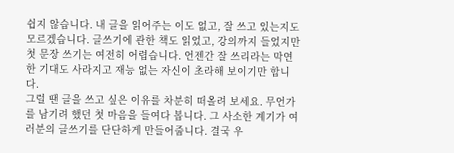쉽지 않습니다. 내 글을 읽어주는 이도 없고, 잘 쓰고 있는지도 모르겠습니다. 글쓰기에 관한 책도 읽었고, 강의까지 들었지만 첫 문장 쓰기는 여전히 어렵습니다. 언젠간 잘 쓰리라는 막연한 기대도 사라지고 재능 없는 자신이 초라해 보이기만 합니다.
그럴 땐 글을 쓰고 싶은 이유를 차분히 떠올려 보세요. 무언가를 남기려 했던 첫 마음을 들여다 봅니다. 그 사소한 계기가 여러분의 글쓰기를 단단하게 만들어줍니다. 결국 우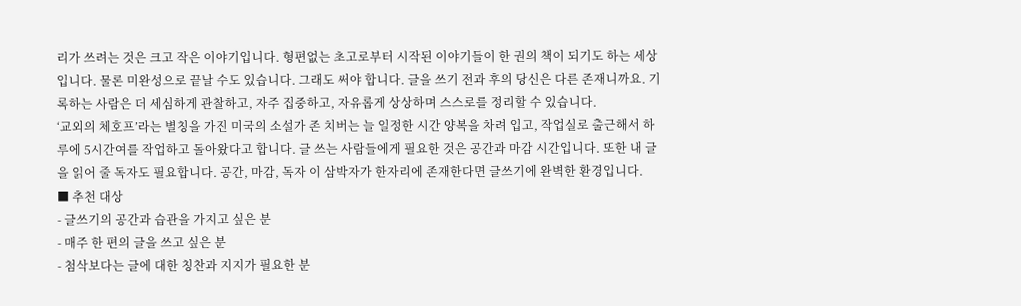리가 쓰려는 것은 크고 작은 이야기입니다. 형편없는 초고로부터 시작된 이야기들이 한 권의 책이 되기도 하는 세상입니다. 물론 미완성으로 끝날 수도 있습니다. 그래도 써야 합니다. 글을 쓰기 전과 후의 당신은 다른 존재니까요. 기록하는 사람은 더 세심하게 관찰하고, 자주 집중하고, 자유롭게 상상하며 스스로를 정리할 수 있습니다.
‘교외의 체호프’라는 별칭을 가진 미국의 소설가 존 치버는 늘 일정한 시간 양복을 차려 입고, 작업실로 출근해서 하루에 5시간여를 작업하고 돌아왔다고 합니다. 글 쓰는 사람들에게 필요한 것은 공간과 마감 시간입니다. 또한 내 글을 읽어 줄 독자도 필요합니다. 공간, 마감, 독자 이 삼박자가 한자리에 존재한다면 글쓰기에 완벽한 환경입니다.
■ 추천 대상
- 글쓰기의 공간과 습관을 가지고 싶은 분
- 매주 한 편의 글을 쓰고 싶은 분
- 첨삭보다는 글에 대한 칭찬과 지지가 필요한 분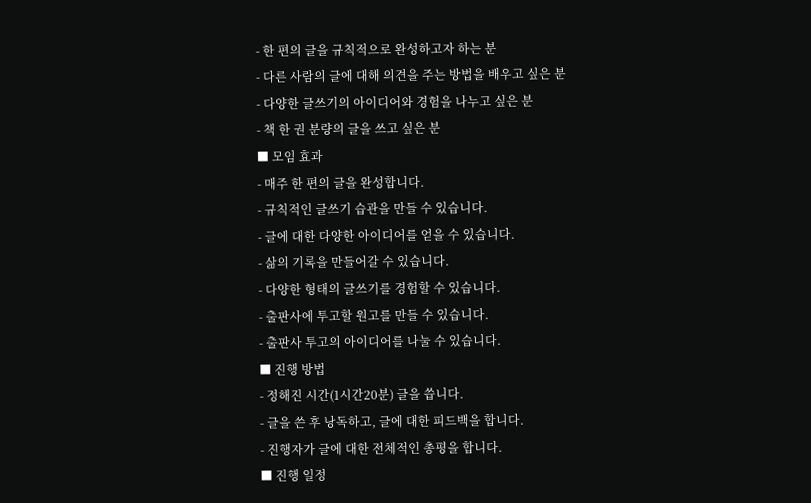- 한 편의 글을 규칙적으로 완성하고자 하는 분
- 다른 사람의 글에 대해 의견을 주는 방법을 배우고 싶은 분
- 다양한 글쓰기의 아이디어와 경험을 나누고 싶은 분
- 책 한 권 분량의 글을 쓰고 싶은 분
■ 모임 효과
- 매주 한 편의 글을 완성합니다.
- 규칙적인 글쓰기 습관을 만들 수 있습니다.
- 글에 대한 다양한 아이디어를 얻을 수 있습니다.
- 삶의 기록을 만들어갈 수 있습니다.
- 다양한 형태의 글쓰기를 경험할 수 있습니다.
- 출판사에 투고할 원고를 만들 수 있습니다.
- 출판사 투고의 아이디어를 나눌 수 있습니다.
■ 진행 방법
- 정해진 시간(1시간20분) 글을 씁니다.
- 글을 쓴 후 낭독하고, 글에 대한 피드백을 합니다.
- 진행자가 글에 대한 전체적인 총평을 합니다.
■ 진행 일정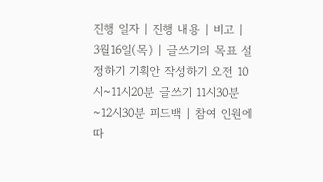진행 일자 | 진행 내용 | 비고 |
3월16일(목) | 글쓰기의 목표 설정하기 기획안 작성하기 오전 10시~11시20분 글쓰기 11시30분~12시30분 피드백 | 참여 인원에 따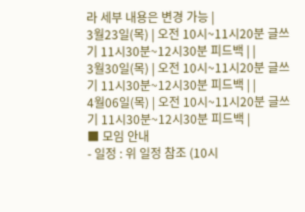라 세부 내용은 변경 가능 |
3월23일(목) | 오전 10시~11시20분 글쓰기 11시30분~12시30분 피드백 | |
3월30일(목) | 오전 10시~11시20분 글쓰기 11시30분~12시30분 피드백 | |
4월06일(목) | 오전 10시~11시20분 글쓰기 11시30분~12시30분 피드백 |
■ 모임 안내
- 일정 : 위 일정 참조 (10시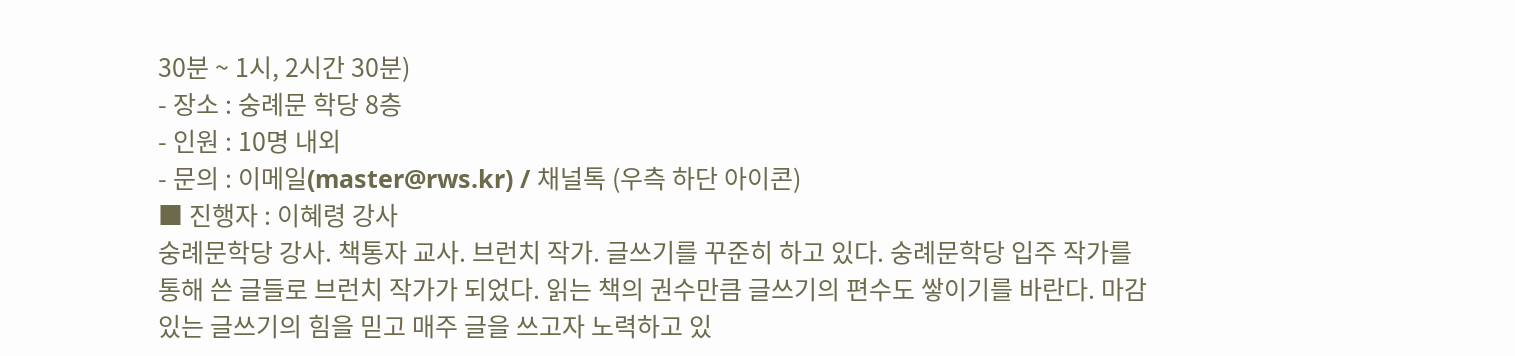30분 ~ 1시, 2시간 30분)
- 장소 : 숭례문 학당 8층
- 인원 : 10명 내외
- 문의 : 이메일(master@rws.kr) / 채널톡 (우측 하단 아이콘)
■ 진행자 : 이혜령 강사
숭례문학당 강사. 책통자 교사. 브런치 작가. 글쓰기를 꾸준히 하고 있다. 숭례문학당 입주 작가를 통해 쓴 글들로 브런치 작가가 되었다. 읽는 책의 권수만큼 글쓰기의 편수도 쌓이기를 바란다. 마감 있는 글쓰기의 힘을 믿고 매주 글을 쓰고자 노력하고 있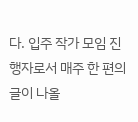다. 입주 작가 모임 진행자로서 매주 한 편의 글이 나올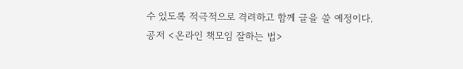수 있도록 적극적으로 격려하고 함께 글을 쓸 예정이다.
공저 <온라인 책모임 잘하는 법>